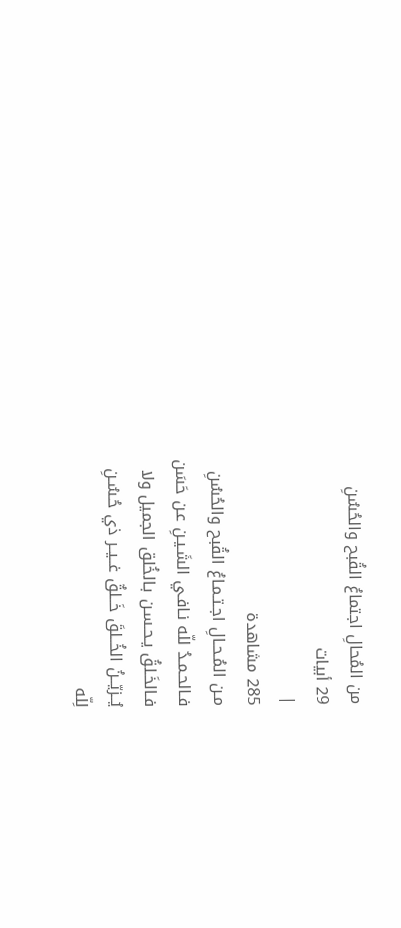من المُحالِ اجتماعُ القُبح والحُسُنِ
29 أبيات
|
285 مشاهدة
مـن المُـحـالِ اجـتـمـاعُ القُبح والحُسُنِ
فـالحـمـدُ للّه نـافـي الشَـيـنِ عـن حَسَن
فـالخَـلقُ يـحـسـن بـالخُلق الجميل ولا
يُــزيّــنُ الخُــلقَ خَــلقٌ غــيــر ذي حُـسُـنِ
لِلّه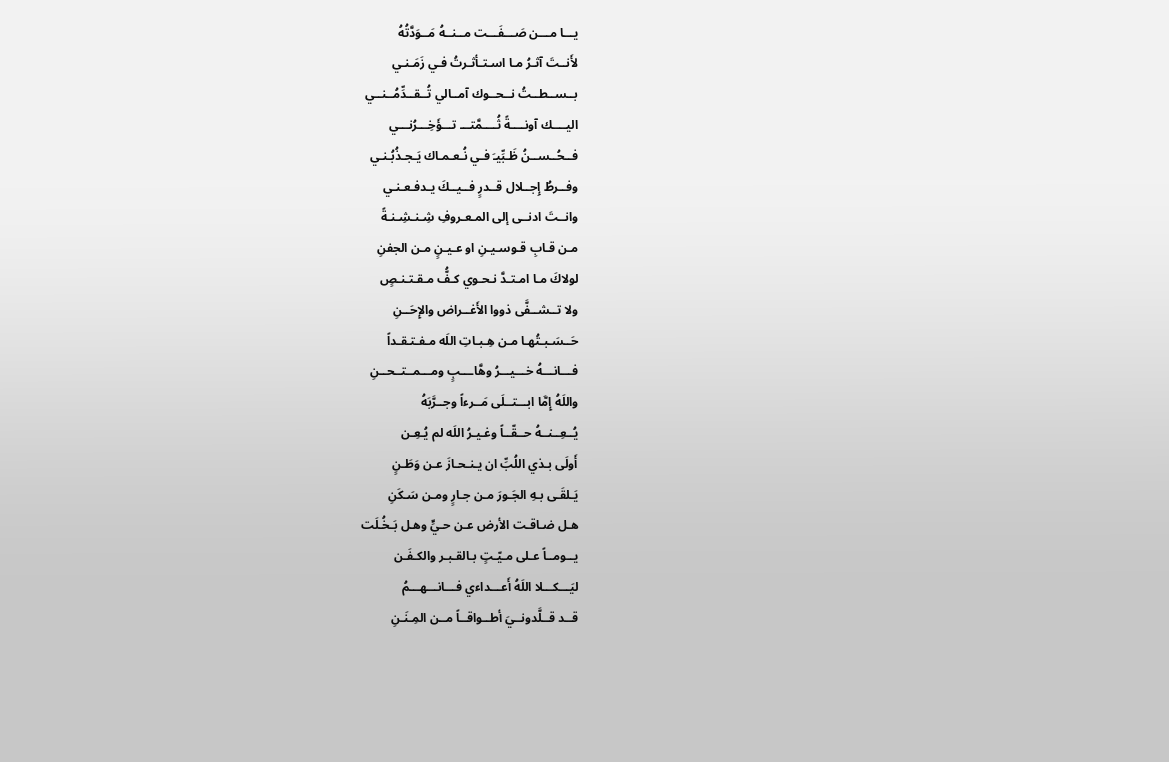يـــا مـــن صَـــفَـــت مــنــهُ مَــوَدَّتُهُ
لأَنــتَ آثـرُ مـا اسـتـأثـرتُ فـي زَمَـنـي
بــســطــتُ نــحــوك آمــالي تُــقــدِّمُــنــي
اليــــك آونــــةً ثُــــمَّتـــ تـــؤَخِـــرُنـــي
فــحُــســنُ ظَـبِّيـَ فـي نُـعـمـاك يَـجـذُبُـنـي
وفــرطُ إِجــلال قــدرٍ فــيــكَ يـدفـعـنـي
وانــتَ ادنــى إلى المـعـروفِ شِـنـشِـنـةً
مـن قـابِ قـوسـيـنِ او عـيـنٍ مـن الجفنِ
لولاكَ مـا امـتـدَّ نـحـوي كـفُّ مـقـتـنـصٍ
ولا تــشــفَّى ذووا الأَغــراض والإِحَــنِ
حَــسَـبـتُهـا مـن هِـبـاتِ اللَه مـفـتـقـداً
فـــانـــهُ خـــيـــرُ وهَّاـــبٍ ومـــمــتــحــنِ
واللَهُ إِمَّا ابـــتــلَى مَــرءاً وجــرَّبَهُ
يُــعِــنــهُ حــقّــاً وغـيـرُ اللَه لم يُـعِـن
أَولَى بـذي اللُبِّ ان يـنـحـازَ عـن وَطَـنٍ
يَـلقَـى بـهِ الجَـورَ مـن جـارٍ ومـن سَـكَنِ
هـل ضـاقـت الأرض عـن حـيٍّ وهـل بَـخُـلَت
يــومــاً عـلى مـيّـتٍ بـالقـبـر والكـفَـن
ليَـــكـــلا اللَهُ أَعـــداءي فـــانـــهـــمُ
قــد قــلَّدونــيَ أطــواقــاً مــن المِـنَـنِ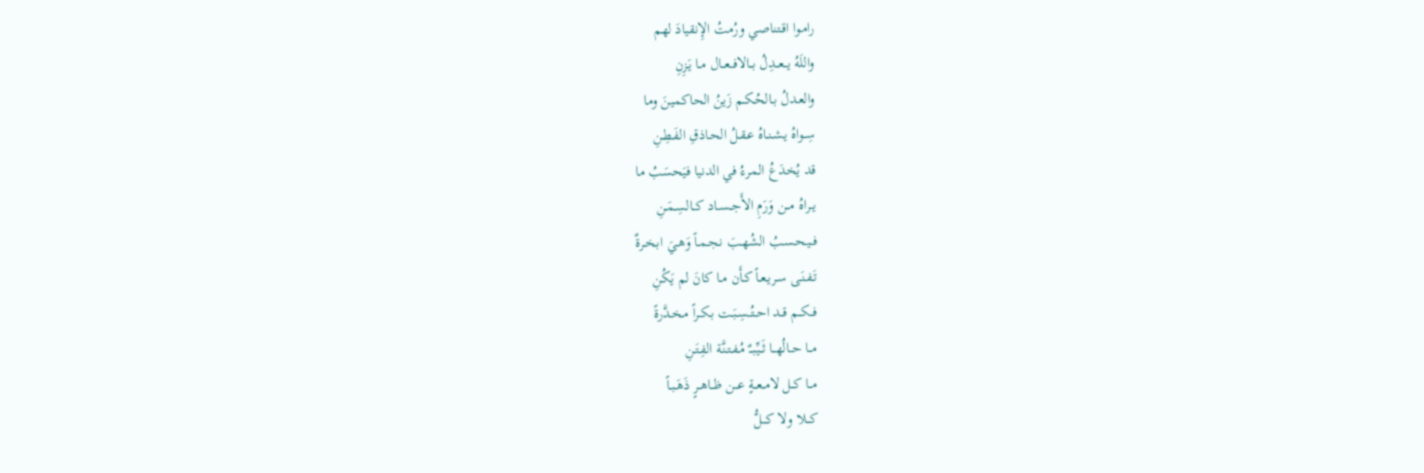رامـوا اقـتناصي ورُمتُ الإِنقيادَ لهم
واللَهُ يــعــدِلُ بــالافــعــال مـا يَـزِنِ
والعـدلُ بـالحُـكـم زَينُ الحاكمينَ وما
سِــواهُ يـشـنـاهُ عـقـلُ الحـاذقِ الفَـطِـنِ
قد يُخدَعُ المرءُ في الدنيا فيَحسَبُ ما
يــراهُ مــن وَرَمِ الأَجــســاد كــالسِـمَـنِ
فــيـحـسـبُ الشُهـبَ نـجـمـاً وَهـيَ ابـخـرةٌ
تَـفـنَـى سـريـعـاً كـأَن مـا كانَ لم يَكُنِ
فــكــم قــد احــتُــسِـبَـت بـكـراً مـخـدَّرةً
مــا حــالُهــا ثَــيِّبــٌ مُـفـتـنَّة الفِـتَـنِ
مــا كــل لامــعــةٍ عــن ظــاهــرٍ ذَهَـبـاً
كـــلا ولا كـــلُّ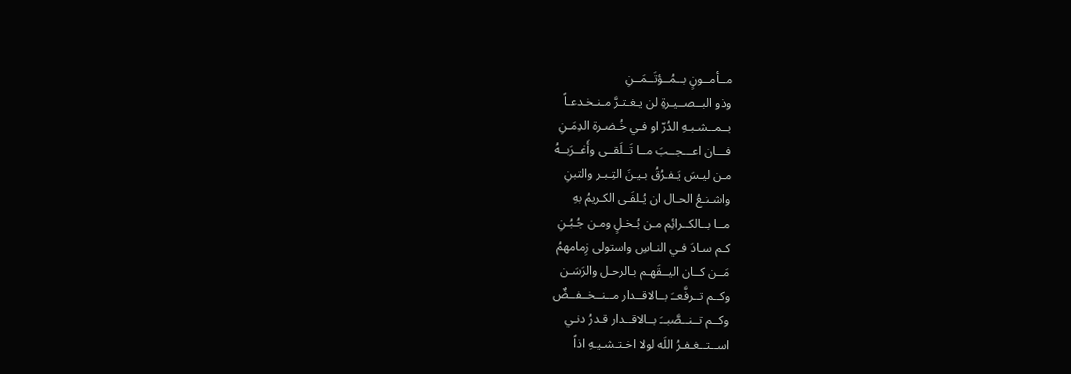مــأمــونٍ بــمُــؤتَــمَــنِ
وذو البــصــيـرةِ لن يـغـتـرَّ مـنـخـدعـاً
بــمــشـبـهِ الدُرّ او فـي خُـضـرة الدِمَـنِ
فـــان اعـــجــبَ مــا تَــلَقــى وأَغــرَبــهُ
مـن ليـسَ يَـفـرُقُ بـيـنَ التِـبـر والتبنِ
واشـنـعُ الحـال ان يُـلفَـى الكـريمُ بهِ
مــا بــالكــرائِم مـن بُـخـلٍ ومـن جُـبُـنِ
كـم سـادَ فـي النـاسِ واستولى زِمامهمُ
مَــن كــان اليــقَهـم بـالرحـل والرَسَـن
وكــم تــرفَّعــَ بــالاقــدار مــنــخــفــضٌ
وكــم تــنــصَّبــَ بــالاقــدار قـدرُ دنـي
اســتــغـفـرُ اللَه لولا اخـتـشـيـهِ اذاً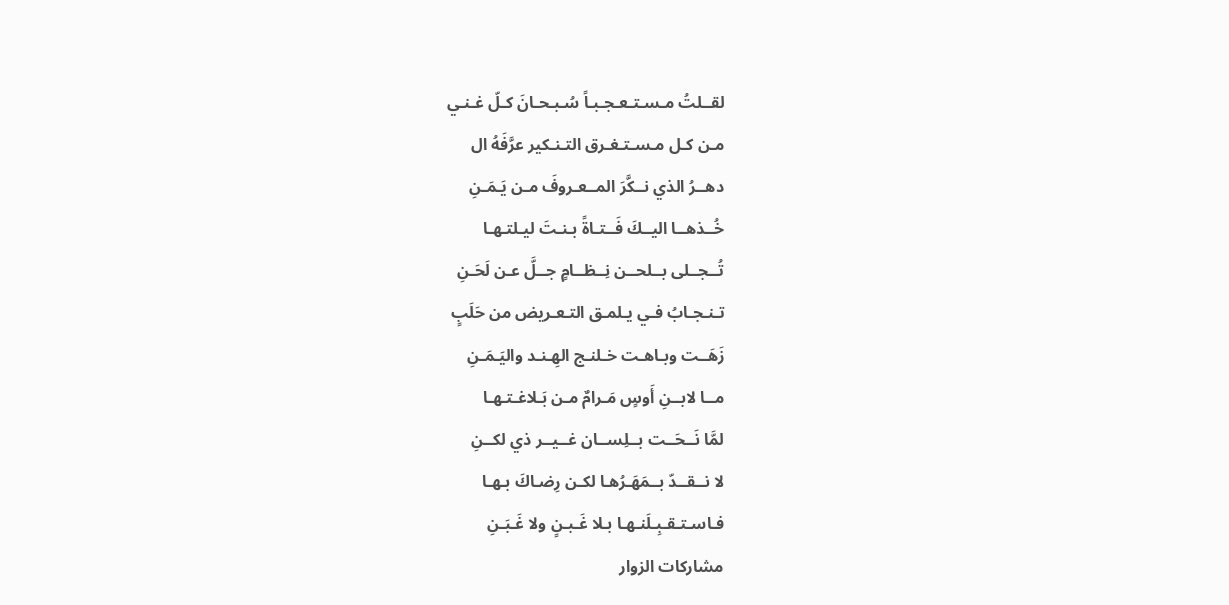لقــلتُ مـسـتـعـجـبـاً سُـبـحـانَ كـلّ غـنـي
مـن كـل مـسـتـغـرق التـنـكير عرَّفَهُ ال
دهــرُ الذي نــكَّرَ المــعـروفَ مـن يَـمَـنِ
خُــذهــا اليــكَ فَــتـاةً بـنـتَ ليـلتـهـا
تُــجــلى بــلحــن نِــظــامٍ جــلَّ عـن لَحَـنِ
تـنـجـابُ فـي يـلمـق التـعـريض من حَلَبٍ
زَهَــت وبـاهـت خـلنـج الهِـنـد واليَـمَـنِ
مــا لابــنِ أَوسٍ مَـرامٌ مـن بَـلاغـتـهـا
لمَّا نَــحَــت بــلِســان غــيــر ذي لكــنِ
لا نــقــدّ بــمَهَـرُهـا لكـن رِضـاكَ بـهـا
فـاسـتـقـبِـلَنـهـا بـلا غَـبـنٍ ولا غَـبَـنِ
مشاركات الزوار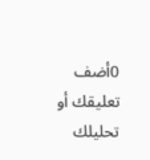0أضف تعليقك أو تحليلك